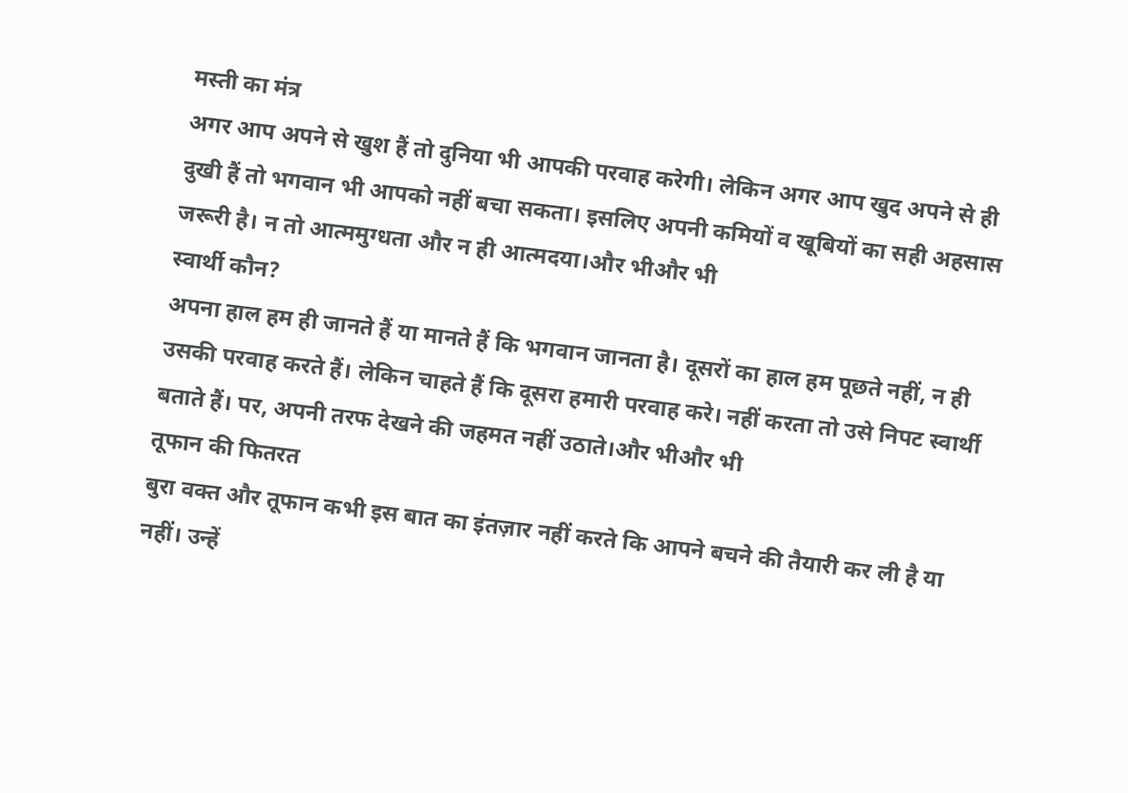मस्ती का मंत्र
अगर आप अपने से खुश हैं तो दुनिया भी आपकी परवाह करेगी। लेकिन अगर आप खुद अपने से ही दुखी हैं तो भगवान भी आपको नहीं बचा सकता। इसलिए अपनी कमियों व खूबियों का सही अहसास जरूरी है। न तो आत्ममुग्धता और न ही आत्मदया।और भीऔर भी
स्वार्थी कौन?
अपना हाल हम ही जानते हैं या मानते हैं कि भगवान जानता है। दूसरों का हाल हम पूछते नहीं, न ही उसकी परवाह करते हैं। लेकिन चाहते हैं कि दूसरा हमारी परवाह करे। नहीं करता तो उसे निपट स्वार्थी बताते हैं। पर, अपनी तरफ देखने की जहमत नहीं उठाते।और भीऔर भी
तूफान की फितरत
बुरा वक्त और तूफान कभी इस बात का इंतज़ार नहीं करते कि आपने बचने की तैयारी कर ली है या नहीं। उन्हें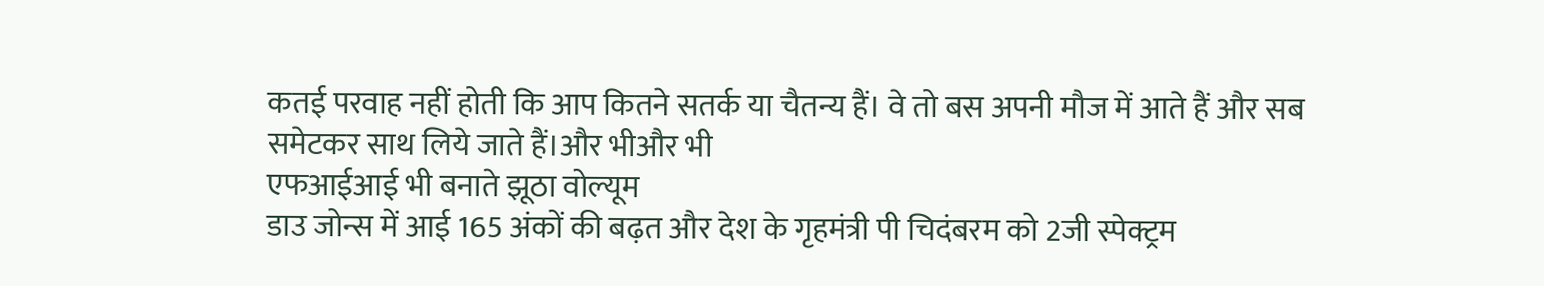कतई परवाह नहीं होती कि आप कितने सतर्क या चैतन्य हैं। वे तो बस अपनी मौज में आते हैं और सब समेटकर साथ लिये जाते हैं।और भीऔर भी
एफआईआई भी बनाते झूठा वोल्यूम
डाउ जोन्स में आई 165 अंकों की बढ़त और देश के गृहमंत्री पी चिदंबरम को 2जी स्पेक्ट्रम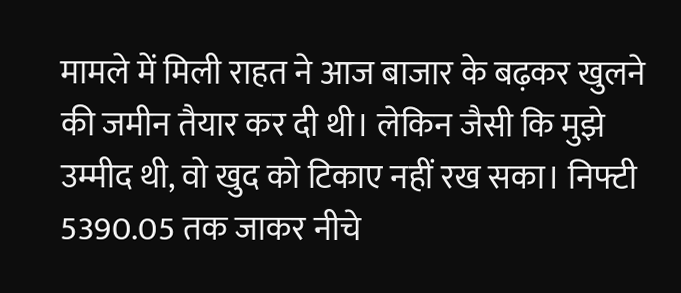मामले में मिली राहत ने आज बाजार के बढ़कर खुलने की जमीन तैयार कर दी थी। लेकिन जैसी कि मुझे उम्मीद थी, वो खुद को टिकाए नहीं रख सका। निफ्टी 5390.05 तक जाकर नीचे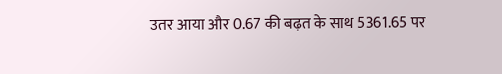उतर आया और 0.67 की बढ़त के साथ 5361.65 पर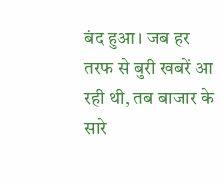बंद हुआ। जब हर तरफ से बुरी खबरें आ रही थी, तब बाजार के सारे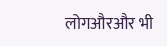लोगऔरऔर भी